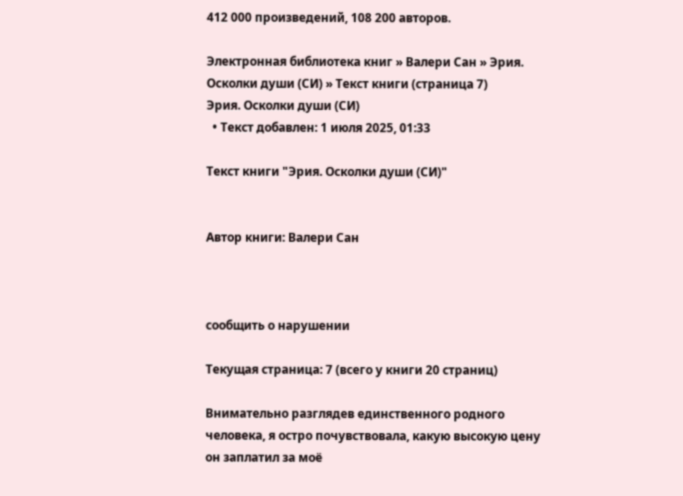412 000 произведений, 108 200 авторов.

Электронная библиотека книг » Валери Сан » Эрия. Осколки души (СИ) » Текст книги (страница 7)
Эрия. Осколки души (СИ)
  • Текст добавлен: 1 июля 2025, 01:33

Текст книги "Эрия. Осколки души (СИ)"


Автор книги: Валери Сан



сообщить о нарушении

Текущая страница: 7 (всего у книги 20 страниц)

Внимательно разглядев единственного родного человека, я остро почувствовала, какую высокую цену он заплатил за моё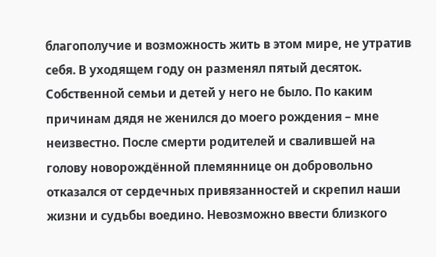благополучие и возможность жить в этом мире, не утратив себя. В уходящем году он разменял пятый десяток. Собственной семьи и детей у него не было. По каким причинам дядя не женился до моего рождения – мне неизвестно. После смерти родителей и свалившей на голову новорождённой племяннице он добровольно отказался от сердечных привязанностей и скрепил наши жизни и судьбы воедино. Невозможно ввести близкого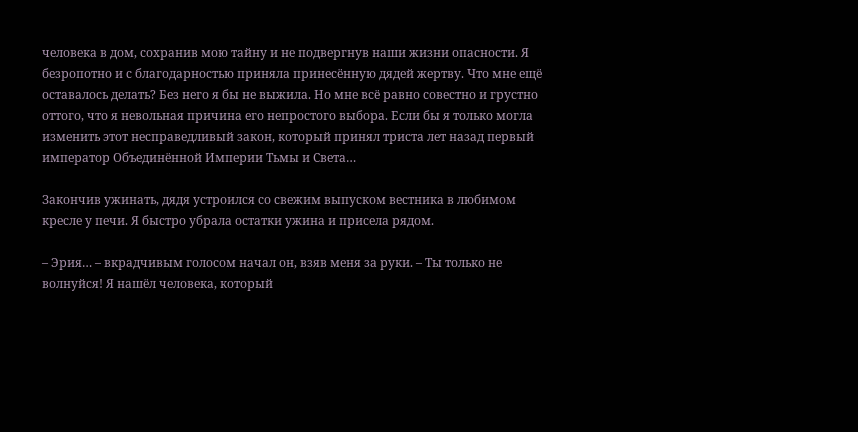человека в дом, сохранив мою тайну и не подвергнув наши жизни опасности. Я безропотно и с благодарностью приняла принесённую дядей жертву. Что мне ещё оставалось делать? Без него я бы не выжила. Но мне всё равно совестно и грустно оттого, что я невольная причина его непростого выбора. Если бы я только могла изменить этот несправедливый закон, который принял триста лет назад первый император Объединённой Империи Тьмы и Света…

Закончив ужинать, дядя устроился со свежим выпуском вестника в любимом кресле у печи. Я быстро убрала остатки ужина и присела рядом.

– Эрия… – вкрадчивым голосом начал он, взяв меня за руки. – Ты только не волнуйся! Я нашёл человека, который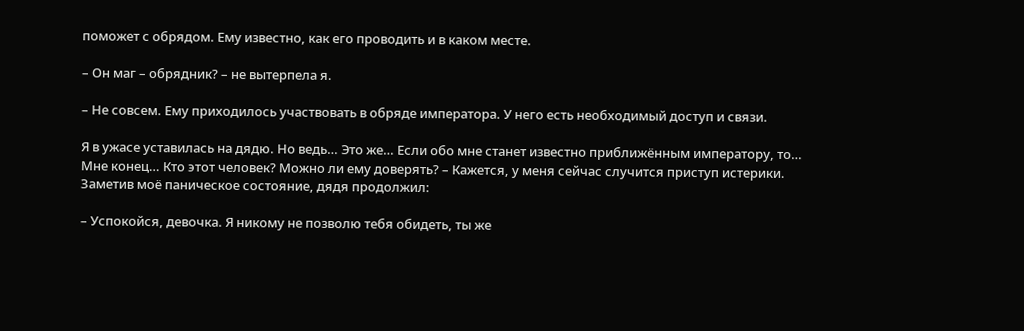поможет с обрядом. Ему известно, как его проводить и в каком месте.

– Он маг – обрядник? – не вытерпела я.

– Не совсем. Ему приходилось участвовать в обряде императора. У него есть необходимый доступ и связи.

Я в ужасе уставилась на дядю. Но ведь… Это же… Если обо мне станет известно приближённым императору, то… Мне конец… Кто этот человек? Можно ли ему доверять? – Кажется, у меня сейчас случится приступ истерики. Заметив моё паническое состояние, дядя продолжил:

– Успокойся, девочка. Я никому не позволю тебя обидеть, ты же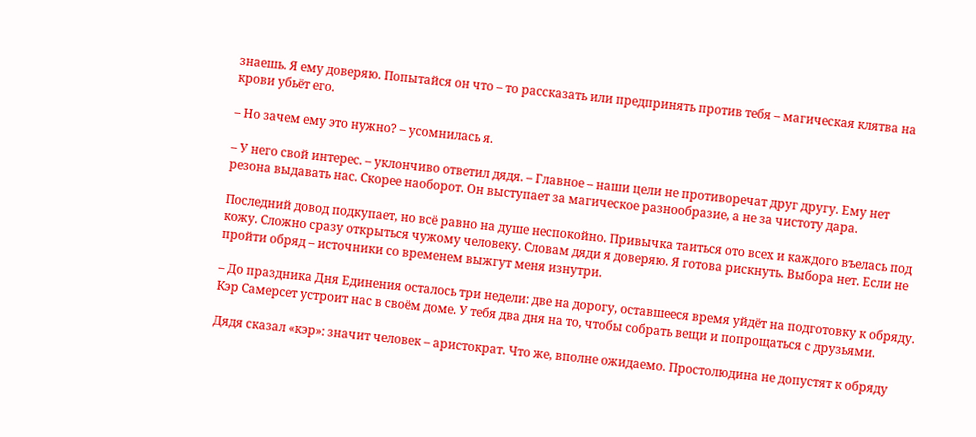знаешь. Я ему доверяю. Попытайся он что – то рассказать или предпринять против тебя – магическая клятва на крови убьёт его.

– Но зачем ему это нужно? – усомнилась я.

– У него свой интерес. – уклончиво ответил дядя. – Главное – наши цели не противоречат друг другу. Ему нет резона выдавать нас. Скорее наоборот. Он выступает за магическое разнообразие, а не за чистоту дара.

Последний довод подкупает, но всё равно на душе неспокойно. Привычка таиться ото всех и каждого въелась под кожу. Сложно сразу открыться чужому человеку. Словам дяди я доверяю. Я готова рискнуть. Выбора нет. Если не пройти обряд – источники со временем выжгут меня изнутри.

– До праздника Дня Единения осталось три недели: две на дорогу, оставшееся время уйдёт на подготовку к обряду. Кэр Самерсет устроит нас в своём доме. У тебя два дня на то, чтобы собрать вещи и попрощаться с друзьями.

Дядя сказал «кэр»: значит человек – аристократ. Что же, вполне ожидаемо. Простолюдина не допустят к обряду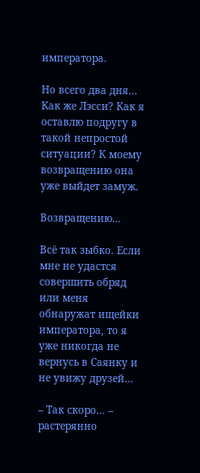императора.

Но всего два дня… Как же Лэсси? Как я оставлю подругу в такой непростой ситуации? К моему возвращению она уже выйдет замуж.

Возвращению…

Всё так зыбко. Если мне не удастся совершить обряд или меня обнаружат ищейки императора, то я уже никогда не вернусь в Саянку и не увижу друзей…

– Так скоро… – растерянно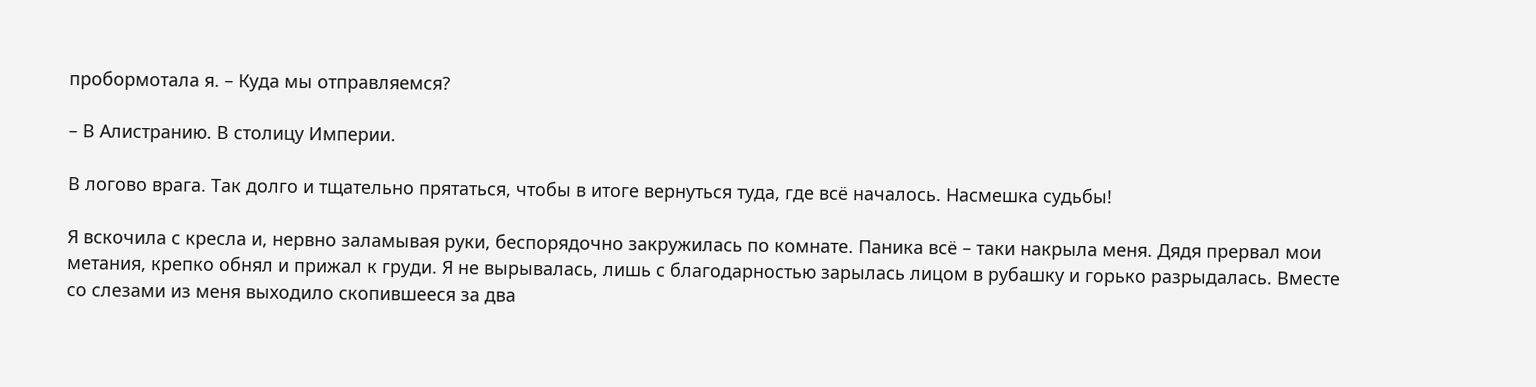пробормотала я. – Куда мы отправляемся?

– В Алистранию. В столицу Империи.

В логово врага. Так долго и тщательно прятаться, чтобы в итоге вернуться туда, где всё началось. Насмешка судьбы!

Я вскочила с кресла и, нервно заламывая руки, беспорядочно закружилась по комнате. Паника всё – таки накрыла меня. Дядя прервал мои метания, крепко обнял и прижал к груди. Я не вырывалась, лишь с благодарностью зарылась лицом в рубашку и горько разрыдалась. Вместе со слезами из меня выходило скопившееся за два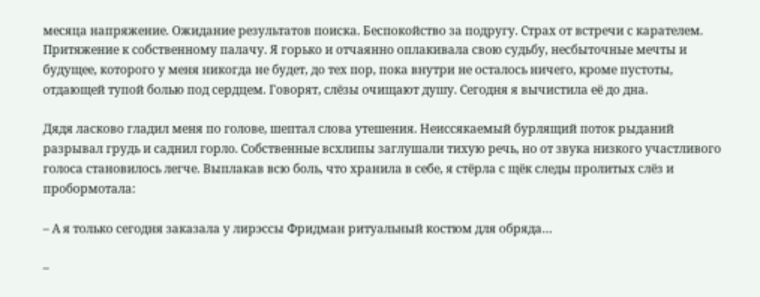месяца напряжение. Ожидание результатов поиска. Беспокойство за подругу. Страх от встречи с карателем. Притяжение к собственному палачу. Я горько и отчаянно оплакивала свою судьбу, несбыточные мечты и будущее, которого у меня никогда не будет, до тех пор, пока внутри не осталось ничего, кроме пустоты, отдающей тупой болью под сердцем. Говорят, слёзы очищают душу. Сегодня я вычистила её до дна.

Дядя ласково гладил меня по голове, шептал слова утешения. Неиссякаемый бурлящий поток рыданий разрывал грудь и саднил горло. Собственные всхлипы заглушали тихую речь, но от звука низкого участливого голоса становилось легче. Выплакав всю боль, что хранила в себе, я стёрла с щёк следы пролитых слёз и пробормотала:

– А я только сегодня заказала у лирэссы Фридман ритуальный костюм для обряда…

–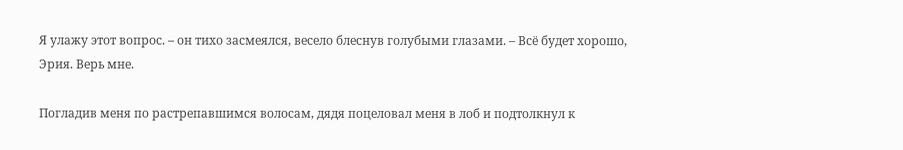Я улажу этот вопрос. – он тихо засмеялся, весело блеснув голубыми глазами. – Всё будет хорошо, Эрия. Верь мне.

Погладив меня по растрепавшимся волосам, дядя поцеловал меня в лоб и подтолкнул к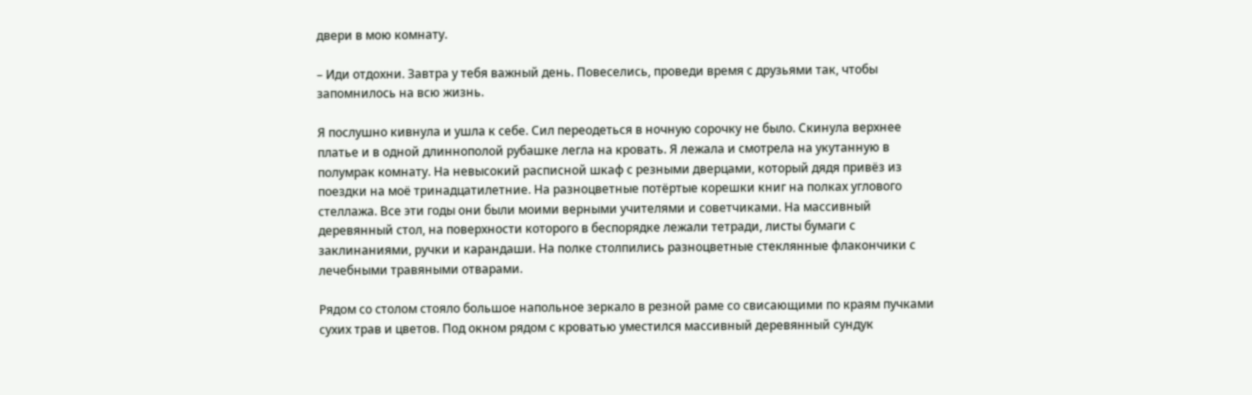двери в мою комнату.

– Иди отдохни. Завтра у тебя важный день. Повеселись, проведи время с друзьями так, чтобы запомнилось на всю жизнь.

Я послушно кивнула и ушла к себе. Сил переодеться в ночную сорочку не было. Скинула верхнее платье и в одной длиннополой рубашке легла на кровать. Я лежала и смотрела на укутанную в полумрак комнату. На невысокий расписной шкаф с резными дверцами, который дядя привёз из поездки на моё тринадцатилетние. На разноцветные потёртые корешки книг на полках углового стеллажа. Все эти годы они были моими верными учителями и советчиками. На массивный деревянный стол, на поверхности которого в беспорядке лежали тетради, листы бумаги с заклинаниями, ручки и карандаши. На полке столпились разноцветные стеклянные флакончики с лечебными травяными отварами.

Рядом со столом стояло большое напольное зеркало в резной раме со свисающими по краям пучками сухих трав и цветов. Под окном рядом с кроватью уместился массивный деревянный сундук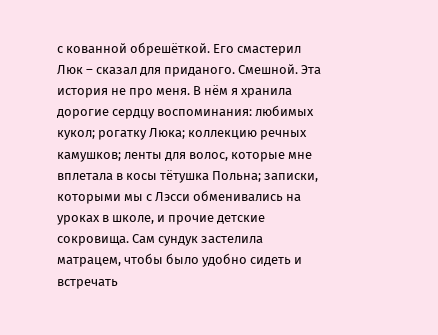с кованной обрешёткой. Его смастерил Люк – сказал для приданого. Смешной. Эта история не про меня. В нём я хранила дорогие сердцу воспоминания: любимых кукол; рогатку Люка; коллекцию речных камушков; ленты для волос, которые мне вплетала в косы тётушка Польна; записки, которыми мы с Лэсси обменивались на уроках в школе, и прочие детские сокровища. Сам сундук застелила матрацем, чтобы было удобно сидеть и встречать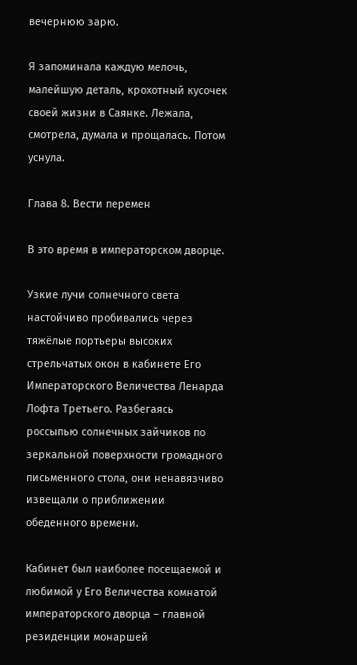вечернюю зарю.

Я запоминала каждую мелочь, малейшую деталь, крохотный кусочек своей жизни в Саянке. Лежала, смотрела, думала и прощалась. Потом уснула.

Глава 8. Вести перемен

В это время в императорском дворце.

Узкие лучи солнечного света настойчиво пробивались через тяжёлые портьеры высоких стрельчатых окон в кабинете Его Императорского Величества Ленарда Лофта Третьего. Разбегаясь россыпью солнечных зайчиков по зеркальной поверхности громадного письменного стола, они ненавязчиво извещали о приближении обеденного времени.

Кабинет был наиболее посещаемой и любимой у Его Величества комнатой императорского дворца – главной резиденции монаршей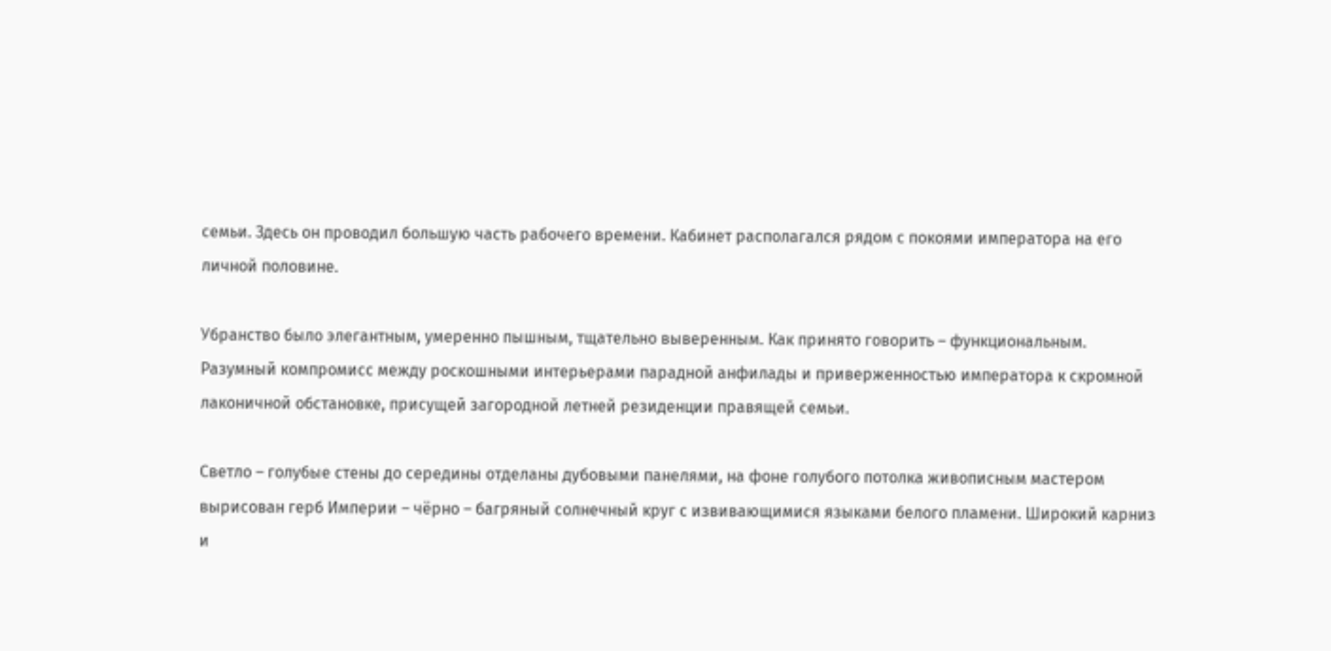семьи. Здесь он проводил большую часть рабочего времени. Кабинет располагался рядом с покоями императора на его личной половине.

Убранство было элегантным, умеренно пышным, тщательно выверенным. Как принято говорить – функциональным. Разумный компромисс между роскошными интерьерами парадной анфилады и приверженностью императора к скромной лаконичной обстановке, присущей загородной летней резиденции правящей семьи.

Светло – голубые стены до середины отделаны дубовыми панелями, на фоне голубого потолка живописным мастером вырисован герб Империи – чёрно – багряный солнечный круг с извивающимися языками белого пламени. Широкий карниз и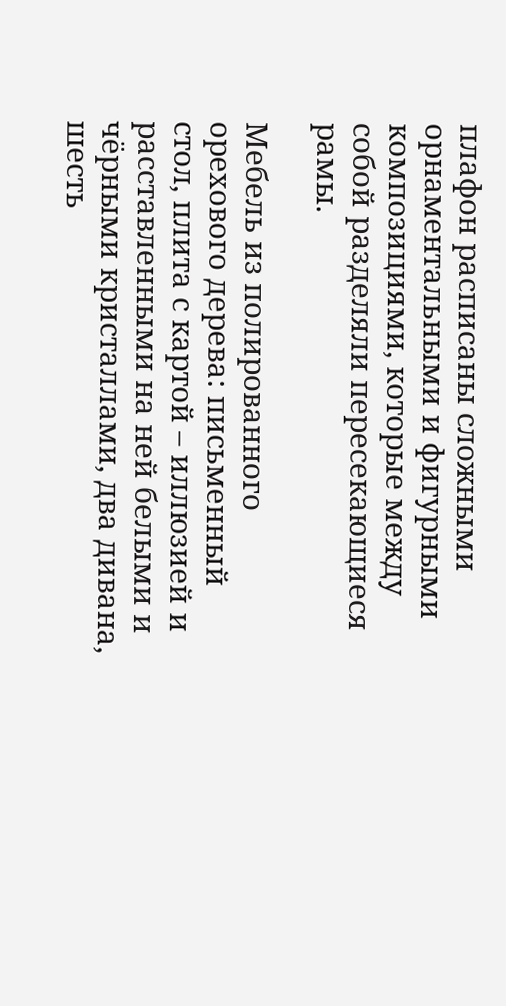плафон расписаны сложными орнаментальными и фигурными композициями, которые между собой разделяли пересекающиеся рамы.

Мебель из полированного орехового дерева: письменный стол, плита с картой – иллюзией и расставленными на ней белыми и чёрными кристаллами, два дивана, шесть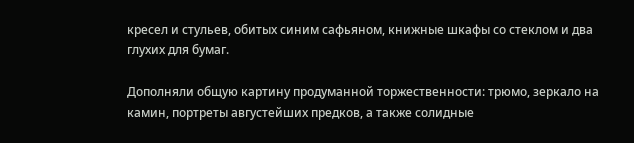кресел и стульев, обитых синим сафьяном, книжные шкафы со стеклом и два глухих для бумаг.

Дополняли общую картину продуманной торжественности: трюмо, зеркало на камин, портреты августейших предков, а также солидные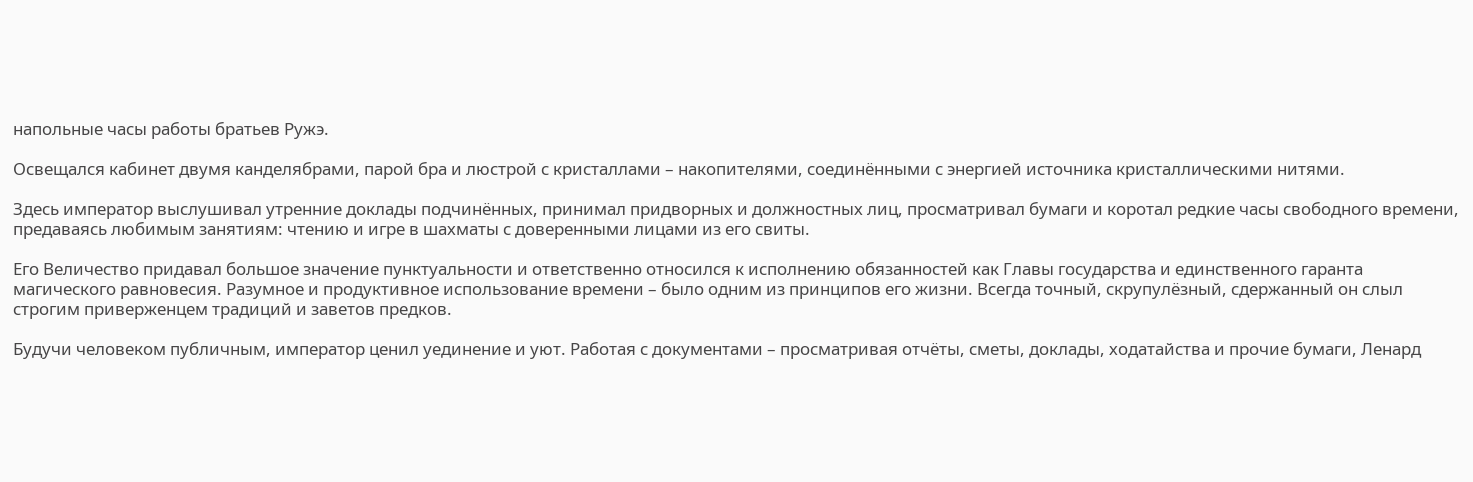напольные часы работы братьев Ружэ.

Освещался кабинет двумя канделябрами, парой бра и люстрой с кристаллами – накопителями, соединёнными с энергией источника кристаллическими нитями.

Здесь император выслушивал утренние доклады подчинённых, принимал придворных и должностных лиц, просматривал бумаги и коротал редкие часы свободного времени, предаваясь любимым занятиям: чтению и игре в шахматы с доверенными лицами из его свиты.

Его Величество придавал большое значение пунктуальности и ответственно относился к исполнению обязанностей как Главы государства и единственного гаранта магического равновесия. Разумное и продуктивное использование времени – было одним из принципов его жизни. Всегда точный, скрупулёзный, сдержанный он слыл строгим приверженцем традиций и заветов предков.

Будучи человеком публичным, император ценил уединение и уют. Работая с документами – просматривая отчёты, сметы, доклады, ходатайства и прочие бумаги, Ленард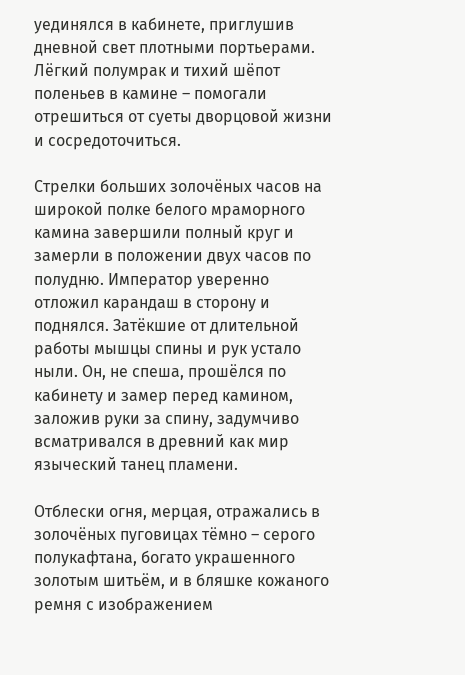уединялся в кабинете, приглушив дневной свет плотными портьерами. Лёгкий полумрак и тихий шёпот поленьев в камине – помогали отрешиться от суеты дворцовой жизни и сосредоточиться.

Стрелки больших золочёных часов на широкой полке белого мраморного камина завершили полный круг и замерли в положении двух часов по полудню. Император уверенно отложил карандаш в сторону и поднялся. Затёкшие от длительной работы мышцы спины и рук устало ныли. Он, не спеша, прошёлся по кабинету и замер перед камином, заложив руки за спину, задумчиво всматривался в древний как мир языческий танец пламени.

Отблески огня, мерцая, отражались в золочёных пуговицах тёмно – серого полукафтана, богато украшенного золотым шитьём, и в бляшке кожаного ремня с изображением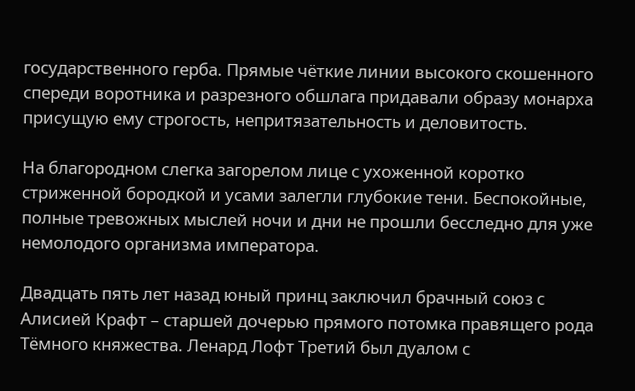государственного герба. Прямые чёткие линии высокого скошенного спереди воротника и разрезного обшлага придавали образу монарха присущую ему строгость, непритязательность и деловитость.

На благородном слегка загорелом лице с ухоженной коротко стриженной бородкой и усами залегли глубокие тени. Беспокойные, полные тревожных мыслей ночи и дни не прошли бесследно для уже немолодого организма императора.

Двадцать пять лет назад юный принц заключил брачный союз с Алисией Крафт – старшей дочерью прямого потомка правящего рода Тёмного княжества. Ленард Лофт Третий был дуалом с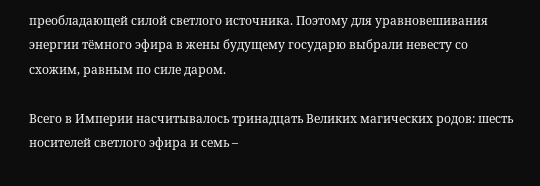преобладающей силой светлого источника. Поэтому для уравновешивания энергии тёмного эфира в жены будущему государю выбрали невесту со схожим, равным по силе даром.

Всего в Империи насчитывалось тринадцать Великих магических родов: шесть носителей светлого эфира и семь –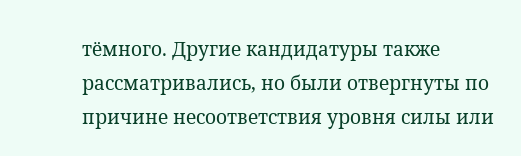тёмного. Другие кандидатуры также рассматривались, но были отвергнуты по причине несоответствия уровня силы или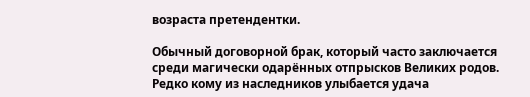возраста претендентки.

Обычный договорной брак, который часто заключается среди магически одарённых отпрысков Великих родов. Редко кому из наследников улыбается удача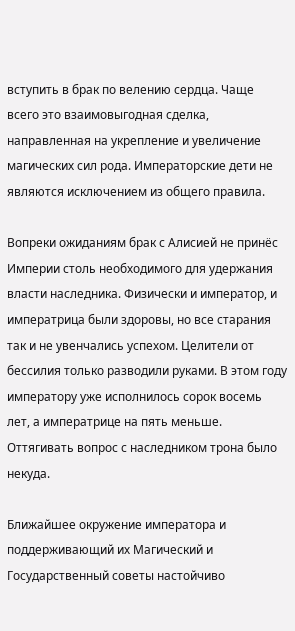вступить в брак по велению сердца. Чаще всего это взаимовыгодная сделка, направленная на укрепление и увеличение магических сил рода. Императорские дети не являются исключением из общего правила.

Вопреки ожиданиям брак с Алисией не принёс Империи столь необходимого для удержания власти наследника. Физически и император, и императрица были здоровы, но все старания так и не увенчались успехом. Целители от бессилия только разводили руками. В этом году императору уже исполнилось сорок восемь лет, а императрице на пять меньше. Оттягивать вопрос с наследником трона было некуда.

Ближайшее окружение императора и поддерживающий их Магический и Государственный советы настойчиво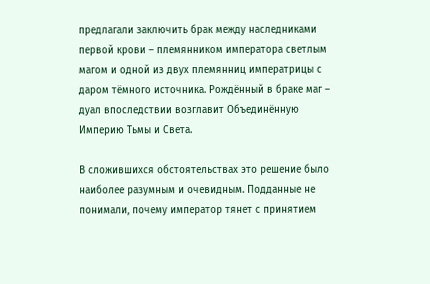предлагали заключить брак между наследниками первой крови – племянником императора светлым магом и одной из двух племянниц императрицы с даром тёмного источника. Рождённый в браке маг – дуал впоследствии возглавит Объединённую Империю Тьмы и Света.

В сложившихся обстоятельствах это решение было наиболее разумным и очевидным. Подданные не понимали, почему император тянет с принятием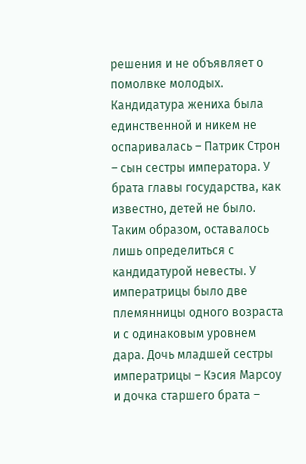решения и не объявляет о помолвке молодых. Кандидатура жениха была единственной и никем не оспаривалась – Патрик Строн – сын сестры императора. У брата главы государства, как известно, детей не было. Таким образом, оставалось лишь определиться с кандидатурой невесты. У императрицы было две племянницы одного возраста и с одинаковым уровнем дара. Дочь младшей сестры императрицы – Кэсия Марсоу и дочка старшего брата –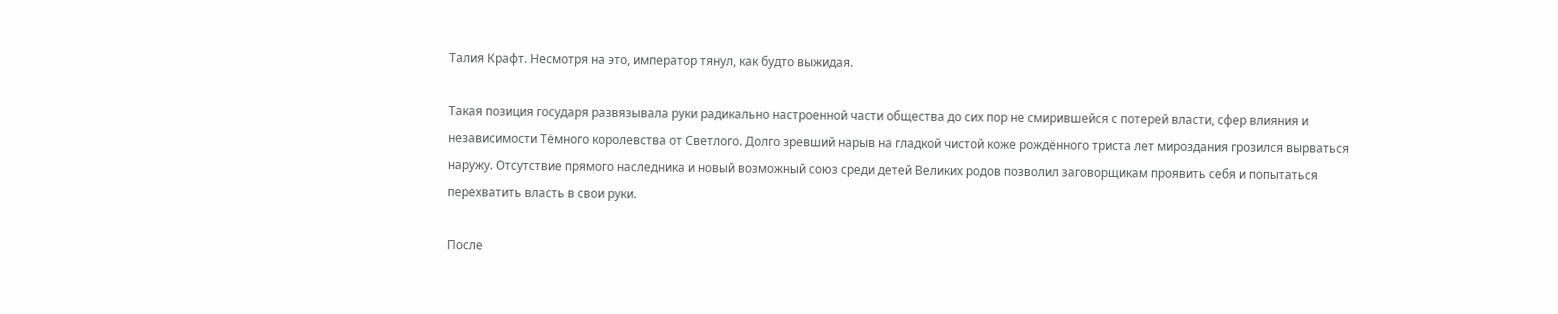Талия Крафт. Несмотря на это, император тянул, как будто выжидая.

Такая позиция государя развязывала руки радикально настроенной части общества до сих пор не смирившейся с потерей власти, сфер влияния и независимости Тёмного королевства от Светлого. Долго зревший нарыв на гладкой чистой коже рождённого триста лет мироздания грозился вырваться наружу. Отсутствие прямого наследника и новый возможный союз среди детей Великих родов позволил заговорщикам проявить себя и попытаться перехватить власть в свои руки.

После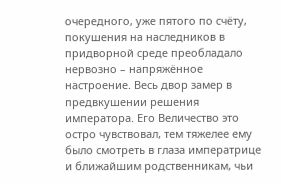очередного, уже пятого по счёту, покушения на наследников в придворной среде преобладало нервозно – напряжённое настроение. Весь двор замер в предвкушении решения императора. Его Величество это остро чувствовал, тем тяжелее ему было смотреть в глаза императрице и ближайшим родственникам, чьи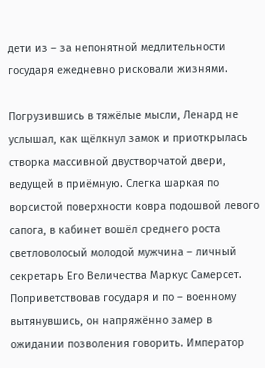дети из – за непонятной медлительности государя ежедневно рисковали жизнями.

Погрузившись в тяжёлые мысли, Ленард не услышал, как щёлкнул замок и приоткрылась створка массивной двустворчатой двери, ведущей в приёмную. Слегка шаркая по ворсистой поверхности ковра подошвой левого сапога, в кабинет вошёл среднего роста светловолосый молодой мужчина – личный секретарь Его Величества Маркус Самерсет. Поприветствовав государя и по – военному вытянувшись, он напряжённо замер в ожидании позволения говорить. Император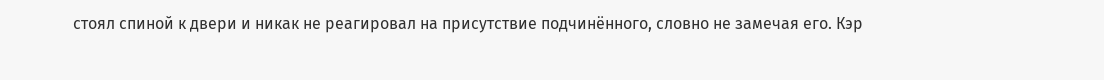стоял спиной к двери и никак не реагировал на присутствие подчинённого, словно не замечая его. Кэр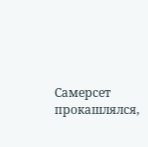Самерсет прокашлялся,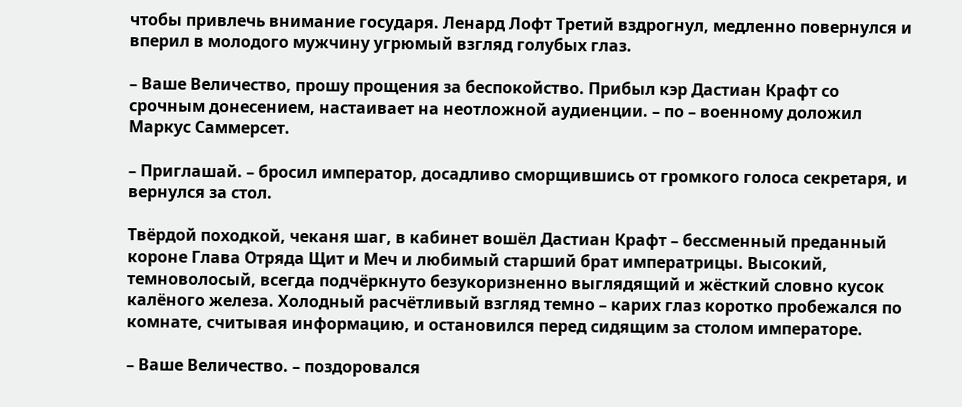чтобы привлечь внимание государя. Ленард Лофт Третий вздрогнул, медленно повернулся и вперил в молодого мужчину угрюмый взгляд голубых глаз.

– Ваше Величество, прошу прощения за беспокойство. Прибыл кэр Дастиан Крафт со срочным донесением, настаивает на неотложной аудиенции. – по – военному доложил Маркус Саммерсет.

– Приглашай. – бросил император, досадливо сморщившись от громкого голоса секретаря, и вернулся за стол.

Твёрдой походкой, чеканя шаг, в кабинет вошёл Дастиан Крафт – бессменный преданный короне Глава Отряда Щит и Меч и любимый старший брат императрицы. Высокий, темноволосый, всегда подчёркнуто безукоризненно выглядящий и жёсткий словно кусок калёного железа. Холодный расчётливый взгляд темно – карих глаз коротко пробежался по комнате, считывая информацию, и остановился перед сидящим за столом императоре.

– Ваше Величество. – поздоровался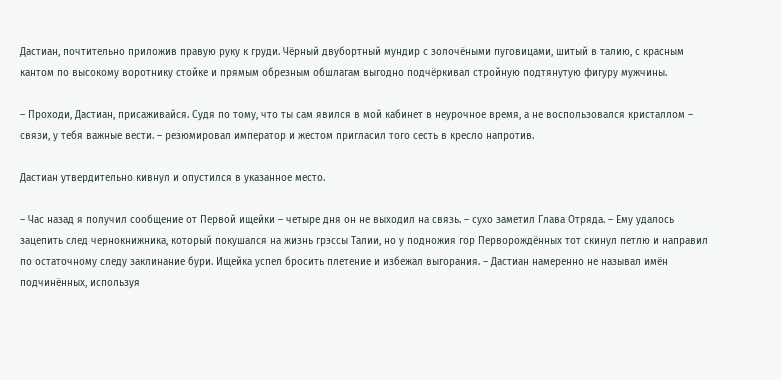Дастиан, почтительно приложив правую руку к груди. Чёрный двубортный мундир с золочёными пуговицами, шитый в талию, с красным кантом по высокому воротнику стойке и прямым обрезным обшлагам выгодно подчёркивал стройную подтянутую фигуру мужчины.

– Проходи, Дастиан, присаживайся. Судя по тому, что ты сам явился в мой кабинет в неурочное время, а не воспользовался кристаллом – связи, у тебя важные вести. – резюмировал император и жестом пригласил того сесть в кресло напротив.

Дастиан утвердительно кивнул и опустился в указанное место.

– Час назад я получил сообщение от Первой ищейки – четыре дня он не выходил на связь. – сухо заметил Глава Отряда. – Ему удалось зацепить след чернокнижника, который покушался на жизнь грэссы Талии, но у подножия гор Перворождённых тот скинул петлю и направил по остаточному следу заклинание бури. Ищейка успел бросить плетение и избежал выгорания. – Дастиан намеренно не называл имён подчинённых, используя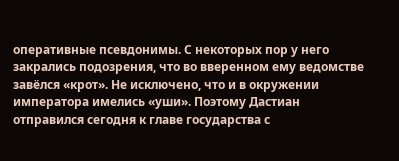оперативные псевдонимы. С некоторых пор у него закрались подозрения, что во вверенном ему ведомстве завёлся «крот». Не исключено, что и в окружении императора имелись «уши». Поэтому Дастиан отправился сегодня к главе государства с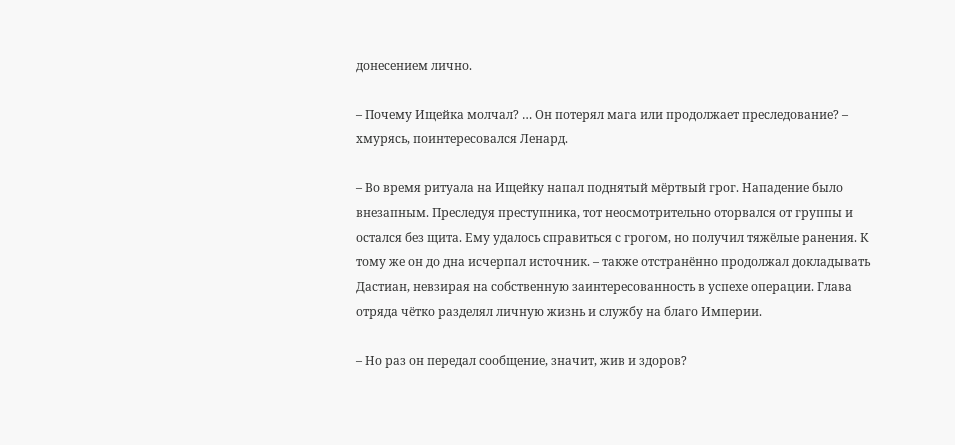донесением лично.

– Почему Ищейка молчал? … Он потерял мага или продолжает преследование? – хмурясь, поинтересовался Ленард.

– Во время ритуала на Ищейку напал поднятый мёртвый грог. Нападение было внезапным. Преследуя преступника, тот неосмотрительно оторвался от группы и остался без щита. Ему удалось справиться с грогом, но получил тяжёлые ранения. К тому же он до дна исчерпал источник. – также отстранённо продолжал докладывать Дастиан, невзирая на собственную заинтересованность в успехе операции. Глава отряда чётко разделял личную жизнь и службу на благо Империи.

– Но раз он передал сообщение, значит, жив и здоров?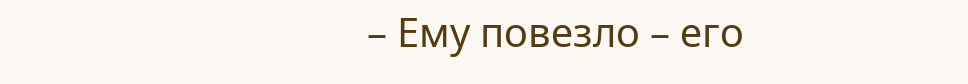– Ему повезло – его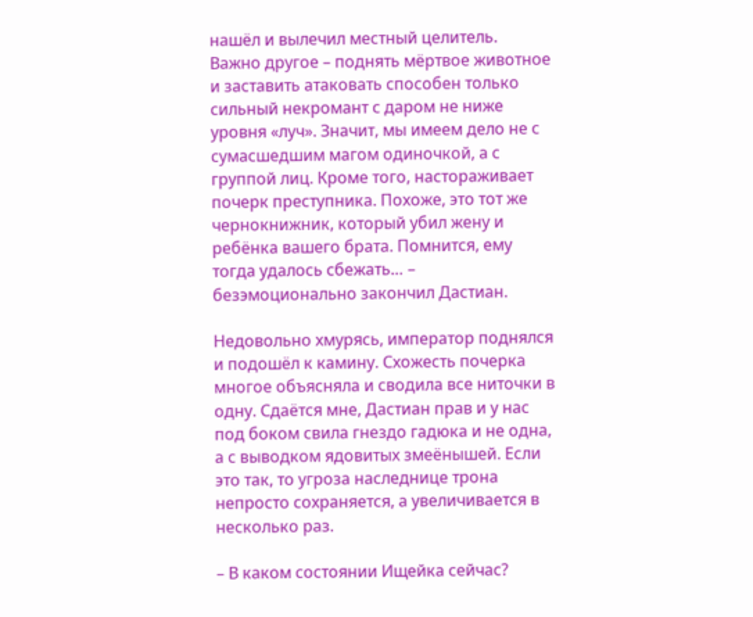нашёл и вылечил местный целитель. Важно другое – поднять мёртвое животное и заставить атаковать способен только сильный некромант с даром не ниже уровня «луч». Значит, мы имеем дело не с сумасшедшим магом одиночкой, а с группой лиц. Кроме того, настораживает почерк преступника. Похоже, это тот же чернокнижник, который убил жену и ребёнка вашего брата. Помнится, ему тогда удалось сбежать… – безэмоционально закончил Дастиан.

Недовольно хмурясь, император поднялся и подошёл к камину. Схожесть почерка многое объясняла и сводила все ниточки в одну. Сдаётся мне, Дастиан прав и у нас под боком свила гнездо гадюка и не одна, а с выводком ядовитых змеёнышей. Если это так, то угроза наследнице трона непросто сохраняется, а увеличивается в несколько раз.

– В каком состоянии Ищейка сейчас?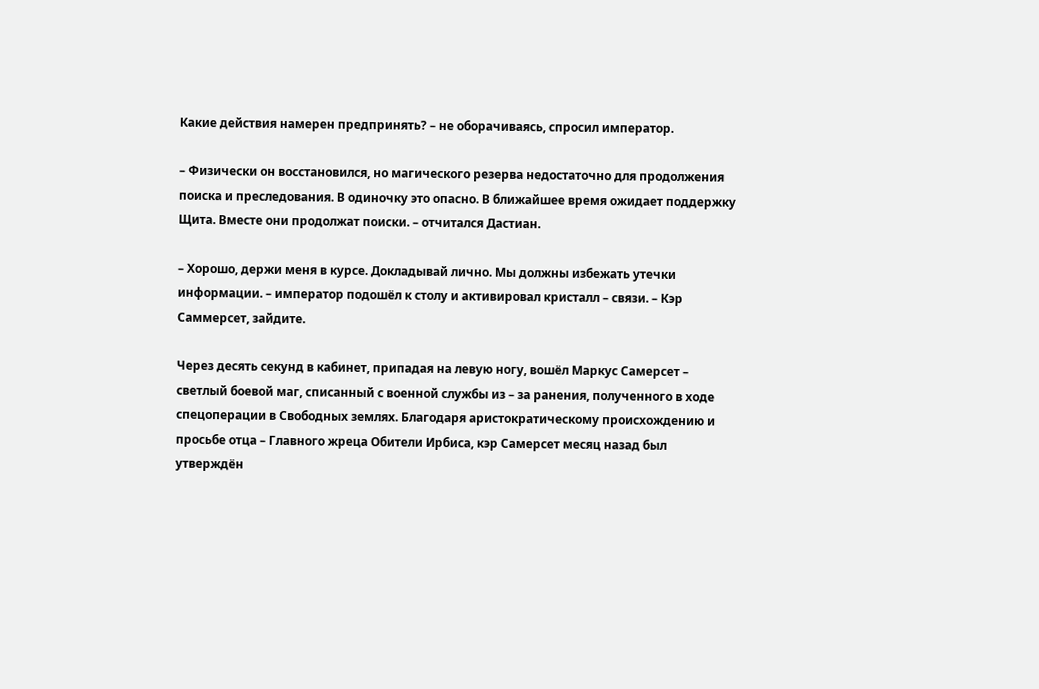Какие действия намерен предпринять? – не оборачиваясь, спросил император.

– Физически он восстановился, но магического резерва недостаточно для продолжения поиска и преследования. В одиночку это опасно. В ближайшее время ожидает поддержку Щита. Вместе они продолжат поиски. – отчитался Дастиан.

– Хорошо, держи меня в курсе. Докладывай лично. Мы должны избежать утечки информации. – император подошёл к столу и активировал кристалл – связи. – Кэр Саммерсет, зайдите.

Через десять секунд в кабинет, припадая на левую ногу, вошёл Маркус Самерсет – светлый боевой маг, списанный с военной службы из – за ранения, полученного в ходе спецоперации в Свободных землях. Благодаря аристократическому происхождению и просьбе отца – Главного жреца Обители Ирбиса, кэр Самерсет месяц назад был утверждён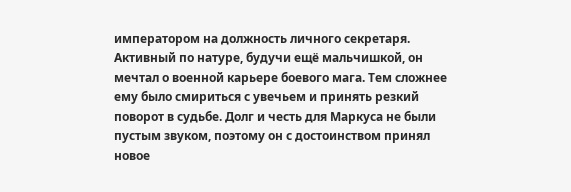императором на должность личного секретаря. Активный по натуре, будучи ещё мальчишкой, он мечтал о военной карьере боевого мага. Тем сложнее ему было смириться с увечьем и принять резкий поворот в судьбе. Долг и честь для Маркуса не были пустым звуком, поэтому он с достоинством принял новое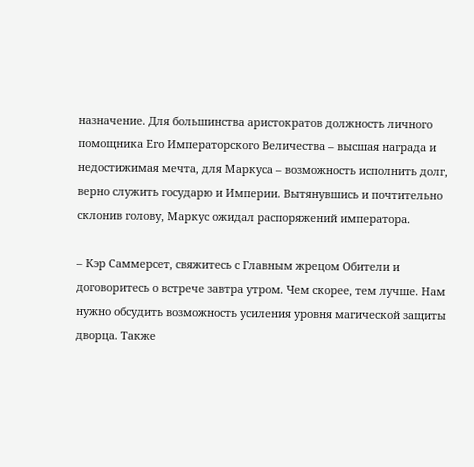назначение. Для большинства аристократов должность личного помощника Его Императорского Величества – высшая награда и недостижимая мечта, для Маркуса – возможность исполнить долг, верно служить государю и Империи. Вытянувшись и почтительно склонив голову, Маркус ожидал распоряжений императора.

– Кэр Саммерсет, свяжитесь с Главным жрецом Обители и договоритесь о встрече завтра утром. Чем скорее, тем лучше. Нам нужно обсудить возможность усиления уровня магической защиты дворца. Также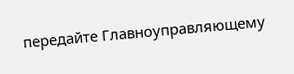передайте Главноуправляющему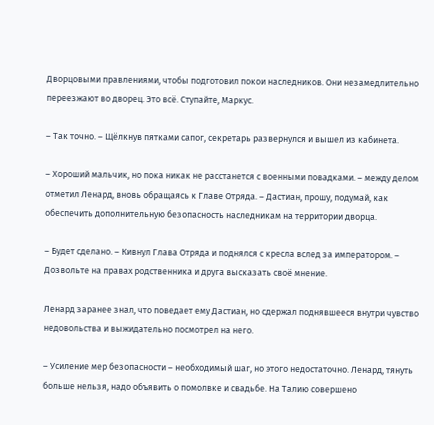Дворцовыми правлениями, чтобы подготовил покои наследников. Они незамедлительно переезжают во дворец. Это всё. Ступайте, Маркус.

– Так точно. – Щёлкнув пятками сапог, секретарь развернулся и вышел из кабинета.

– Хороший мальчик, но пока никак не расстанется с военными повадками. – между делом отметил Ленард, вновь обращаясь к Главе Отряда. – Дастиан, прошу, подумай, как обеспечить дополнительную безопасность наследникам на территории дворца.

– Будет сделано. – Кивнул Глава Отряда и поднялся с кресла вслед за императором. – Дозвольте на правах родственника и друга высказать своё мнение.

Ленард заранее знал, что поведает ему Дастиан, но сдержал поднявшееся внутри чувство недовольства и выжидательно посмотрел на него.

– Усиление мер безопасности – необходимый шаг, но этого недостаточно. Ленард, тянуть больше нельзя, надо объявить о помолвке и свадьбе. На Талию совершено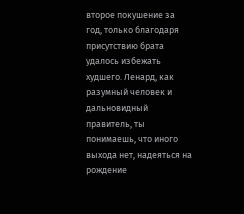второе покушение за год, только благодаря присутствию брата удалось избежать худшего. Ленард, как разумный человек и дальновидный правитель, ты понимаешь, что иного выхода нет, надеяться на рождение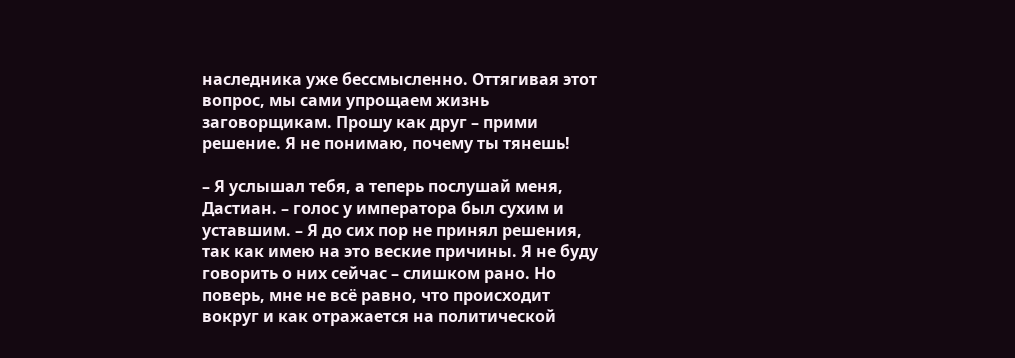наследника уже бессмысленно. Оттягивая этот вопрос, мы сами упрощаем жизнь заговорщикам. Прошу как друг – прими решение. Я не понимаю, почему ты тянешь!

– Я услышал тебя, а теперь послушай меня, Дастиан. – голос у императора был сухим и уставшим. – Я до сих пор не принял решения, так как имею на это веские причины. Я не буду говорить о них сейчас – слишком рано. Но поверь, мне не всё равно, что происходит вокруг и как отражается на политической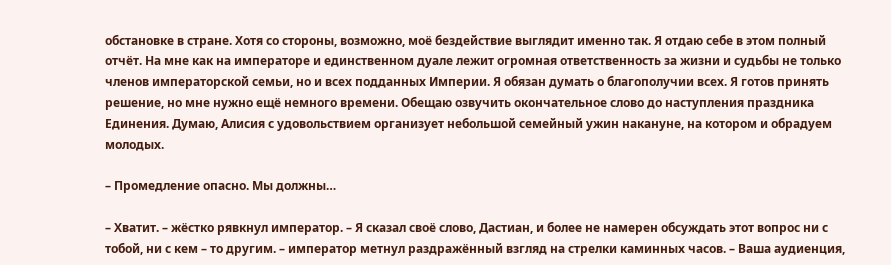обстановке в стране. Хотя со стороны, возможно, моё бездействие выглядит именно так. Я отдаю себе в этом полный отчёт. На мне как на императоре и единственном дуале лежит огромная ответственность за жизни и судьбы не только членов императорской семьи, но и всех подданных Империи. Я обязан думать о благополучии всех. Я готов принять решение, но мне нужно ещё немного времени. Обещаю озвучить окончательное слово до наступления праздника Единения. Думаю, Алисия с удовольствием организует небольшой семейный ужин накануне, на котором и обрадуем молодых.

– Промедление опасно. Мы должны…

– Хватит. – жёстко рявкнул император. – Я сказал своё слово, Дастиан, и более не намерен обсуждать этот вопрос ни с тобой, ни с кем – то другим. – император метнул раздражённый взгляд на стрелки каминных часов. – Ваша аудиенция,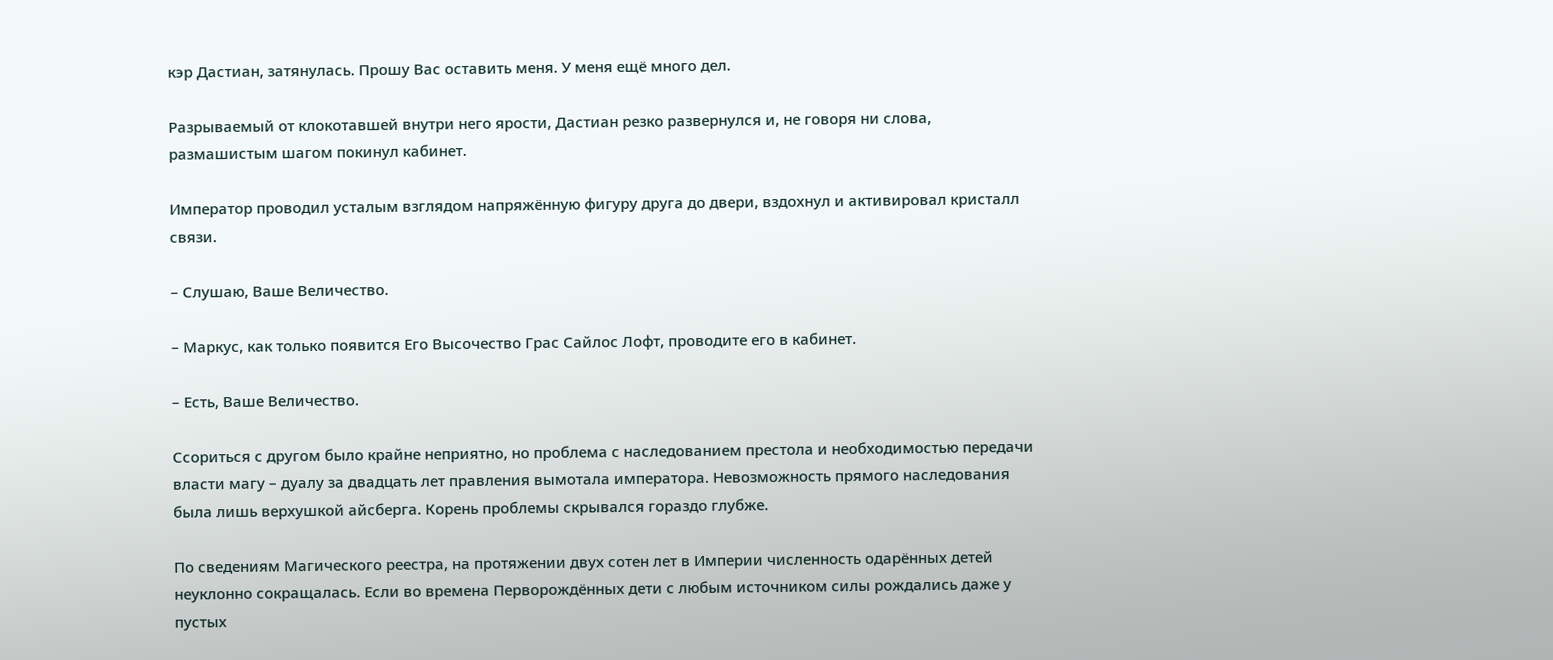кэр Дастиан, затянулась. Прошу Вас оставить меня. У меня ещё много дел.

Разрываемый от клокотавшей внутри него ярости, Дастиан резко развернулся и, не говоря ни слова, размашистым шагом покинул кабинет.

Император проводил усталым взглядом напряжённую фигуру друга до двери, вздохнул и активировал кристалл связи.

– Слушаю, Ваше Величество.

– Маркус, как только появится Его Высочество Грас Сайлос Лофт, проводите его в кабинет.

– Есть, Ваше Величество.

Ссориться с другом было крайне неприятно, но проблема с наследованием престола и необходимостью передачи власти магу – дуалу за двадцать лет правления вымотала императора. Невозможность прямого наследования была лишь верхушкой айсберга. Корень проблемы скрывался гораздо глубже.

По сведениям Магического реестра, на протяжении двух сотен лет в Империи численность одарённых детей неуклонно сокращалась. Если во времена Перворождённых дети с любым источником силы рождались даже у пустых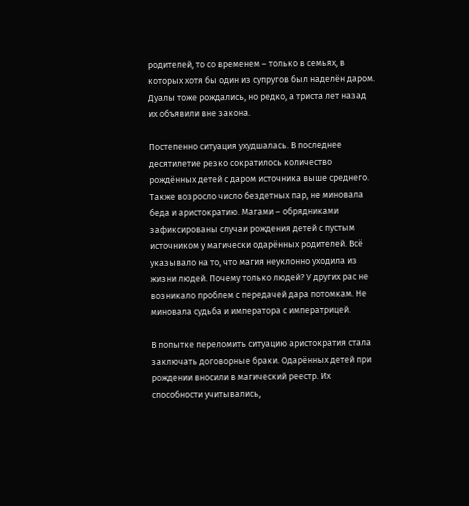родителей, то со временем – только в семьях, в которых хотя бы один из супругов был наделён даром. Дуалы тоже рождались, но редко, а триста лет назад их объявили вне закона.

Постепенно ситуация ухудшалась. В последнее десятилетие резко сократилось количество рождённых детей с даром источника выше среднего. Также возросло число бездетных пар, не миновала беда и аристократию. Магами – обрядниками зафиксированы случаи рождения детей с пустым источником у магически одарённых родителей. Всё указывало на то, что магия неуклонно уходила из жизни людей. Почему только людей? У других рас не возникало проблем с передачей дара потомкам. Не миновала судьба и императора с императрицей.

В попытке переломить ситуацию аристократия стала заключать договорные браки. Одарённых детей при рождении вносили в магический реестр. Их способности учитывались,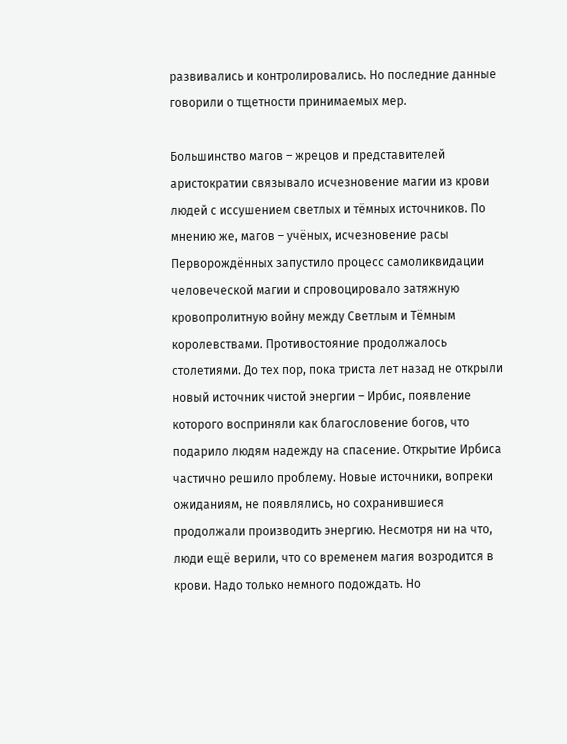развивались и контролировались. Но последние данные говорили о тщетности принимаемых мер.

Большинство магов – жрецов и представителей аристократии связывало исчезновение магии из крови людей с иссушением светлых и тёмных источников. По мнению же, магов – учёных, исчезновение расы Перворождённых запустило процесс самоликвидации человеческой магии и спровоцировало затяжную кровопролитную войну между Светлым и Тёмным королевствами. Противостояние продолжалось столетиями. До тех пор, пока триста лет назад не открыли новый источник чистой энергии – Ирбис, появление которого восприняли как благословение богов, что подарило людям надежду на спасение. Открытие Ирбиса частично решило проблему. Новые источники, вопреки ожиданиям, не появлялись, но сохранившиеся продолжали производить энергию. Несмотря ни на что, люди ещё верили, что со временем магия возродится в крови. Надо только немного подождать. Но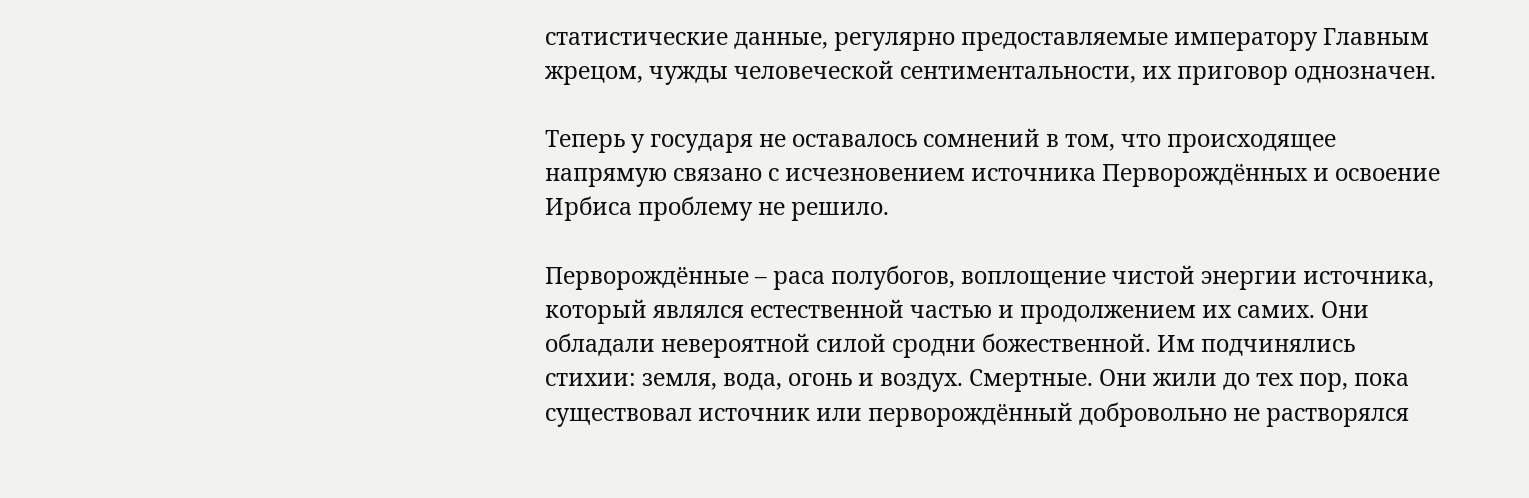статистические данные, регулярно предоставляемые императору Главным жрецом, чужды человеческой сентиментальности, их приговор однозначен.

Теперь у государя не оставалось сомнений в том, что происходящее напрямую связано с исчезновением источника Перворождённых и освоение Ирбиса проблему не решило.

Перворождённые – раса полубогов, воплощение чистой энергии источника, который являлся естественной частью и продолжением их самих. Они обладали невероятной силой сродни божественной. Им подчинялись стихии: земля, вода, огонь и воздух. Смертные. Они жили до тех пор, пока существовал источник или перворождённый добровольно не растворялся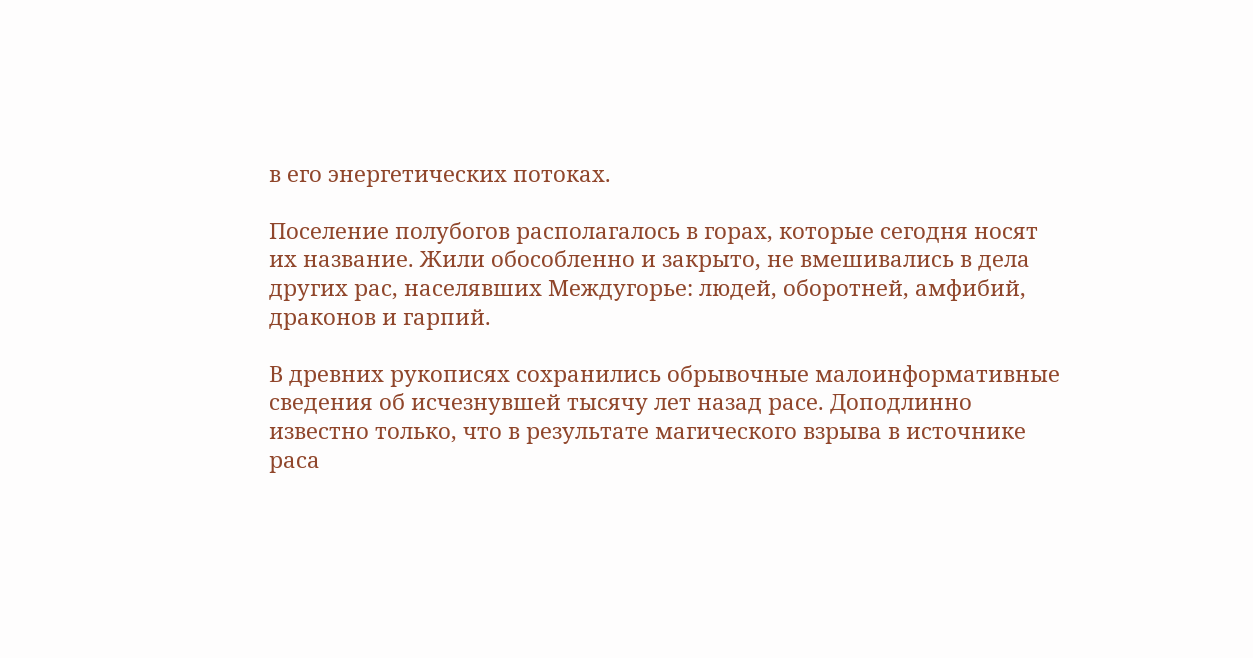в его энергетических потоках.

Поселение полубогов располагалось в горах, которые сегодня носят их название. Жили обособленно и закрыто, не вмешивались в дела других рас, населявших Междугорье: людей, оборотней, амфибий, драконов и гарпий.

В древних рукописях сохранились обрывочные малоинформативные сведения об исчезнувшей тысячу лет назад расе. Доподлинно известно только, что в результате магического взрыва в источнике раса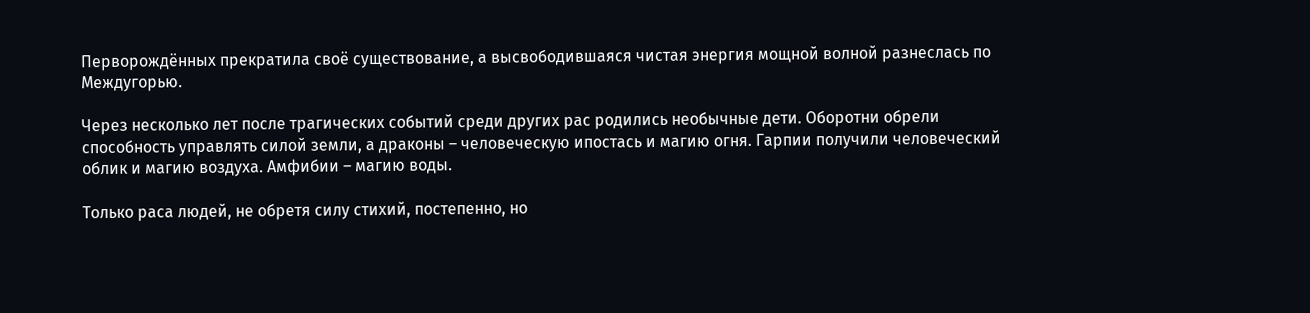Перворождённых прекратила своё существование, а высвободившаяся чистая энергия мощной волной разнеслась по Междугорью.

Через несколько лет после трагических событий среди других рас родились необычные дети. Оборотни обрели способность управлять силой земли, а драконы – человеческую ипостась и магию огня. Гарпии получили человеческий облик и магию воздуха. Амфибии – магию воды.

Только раса людей, не обретя силу стихий, постепенно, но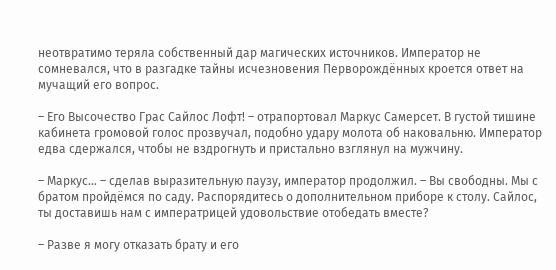неотвратимо теряла собственный дар магических источников. Император не сомневался, что в разгадке тайны исчезновения Перворождённых кроется ответ на мучащий его вопрос.

– Его Высочество Грас Сайлос Лофт! – отрапортовал Маркус Самерсет. В густой тишине кабинета громовой голос прозвучал, подобно удару молота об наковальню. Император едва сдержался, чтобы не вздрогнуть и пристально взглянул на мужчину.

– Маркус… – сделав выразительную паузу, император продолжил. – Вы свободны. Мы с братом пройдёмся по саду. Распорядитесь о дополнительном приборе к столу. Сайлос, ты доставишь нам с императрицей удовольствие отобедать вместе?

– Разве я могу отказать брату и его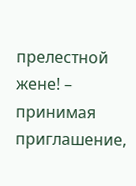прелестной жене! – принимая приглашение,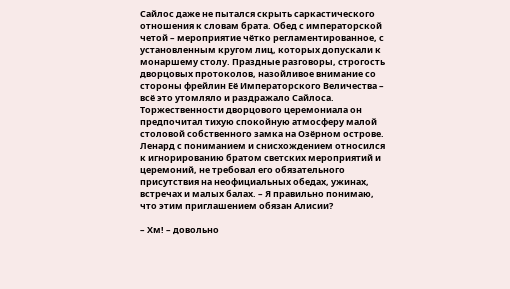Сайлос даже не пытался скрыть саркастического отношения к словам брата. Обед с императорской четой – мероприятие чётко регламентированное, с установленным кругом лиц, которых допускали к монаршему столу. Праздные разговоры, строгость дворцовых протоколов, назойливое внимание со стороны фрейлин Её Императорского Величества – всё это утомляло и раздражало Сайлоса. Торжественности дворцового церемониала он предпочитал тихую спокойную атмосферу малой столовой собственного замка на Озёрном острове. Ленард с пониманием и снисхождением относился к игнорированию братом светских мероприятий и церемоний, не требовал его обязательного присутствия на неофициальных обедах, ужинах, встречах и малых балах. – Я правильно понимаю, что этим приглашением обязан Алисии?

– Хм! – довольно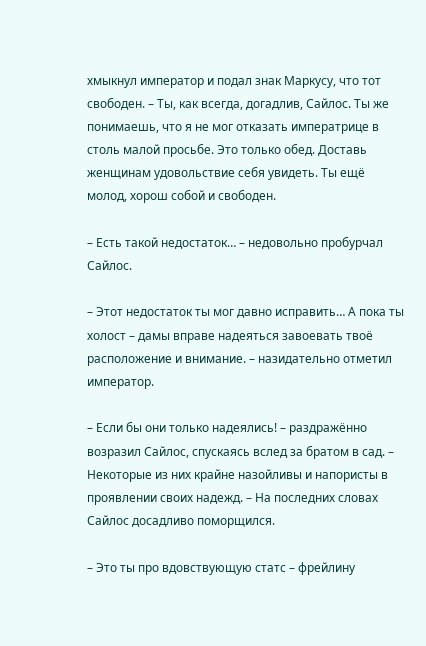хмыкнул император и подал знак Маркусу, что тот свободен. – Ты, как всегда, догадлив, Сайлос. Ты же понимаешь, что я не мог отказать императрице в столь малой просьбе. Это только обед. Доставь женщинам удовольствие себя увидеть. Ты ещё молод, хорош собой и свободен.

– Есть такой недостаток… – недовольно пробурчал Сайлос.

– Этот недостаток ты мог давно исправить… А пока ты холост – дамы вправе надеяться завоевать твоё расположение и внимание. – назидательно отметил император.

– Если бы они только надеялись! – раздражённо возразил Сайлос, спускаясь вслед за братом в сад. – Некоторые из них крайне назойливы и напористы в проявлении своих надежд. – На последних словах Сайлос досадливо поморщился.

– Это ты про вдовствующую статс – фрейлину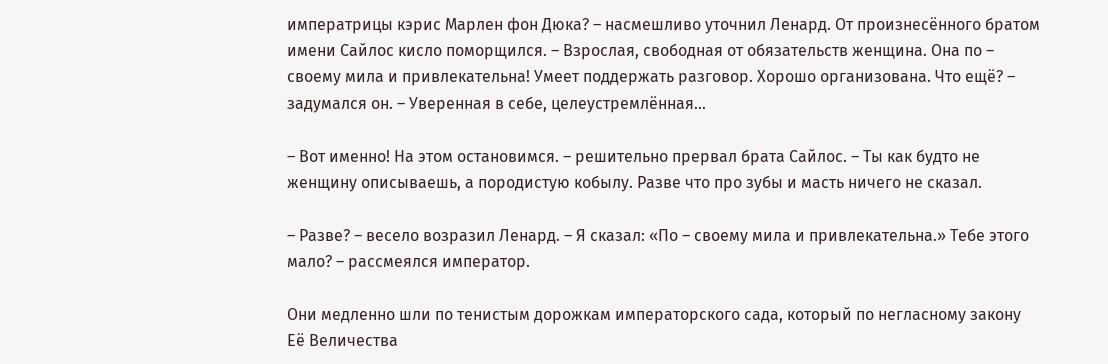императрицы кэрис Марлен фон Дюка? – насмешливо уточнил Ленард. От произнесённого братом имени Сайлос кисло поморщился. – Взрослая, свободная от обязательств женщина. Она по – своему мила и привлекательна! Умеет поддержать разговор. Хорошо организована. Что ещё? – задумался он. – Уверенная в себе, целеустремлённая…

– Вот именно! На этом остановимся. – решительно прервал брата Сайлос. – Ты как будто не женщину описываешь, а породистую кобылу. Разве что про зубы и масть ничего не сказал.

– Разве? – весело возразил Ленард. – Я сказал: «По – своему мила и привлекательна.» Тебе этого мало? – рассмеялся император.

Они медленно шли по тенистым дорожкам императорского сада, который по негласному закону Её Величества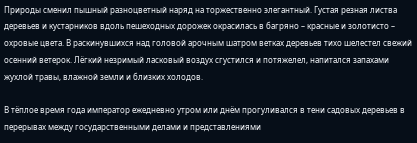Природы сменил пышный разноцветный наряд на торжественно элегантный. Густая резная листва деревьев и кустарников вдоль пешеходных дорожек окрасилась в багряно – красные и золотисто – охровые цвета. В раскинувшихся над головой арочным шатром ветках деревьев тихо шелестел свежий осенний ветерок. Лёгкий незримый ласковый воздух сгустился и потяжелел, напитался запахами жухлой травы, влажной земли и близких холодов.

В тёплое время года император ежедневно утром или днём прогуливался в тени садовых деревьев в перерывах между государственными делами и представлениями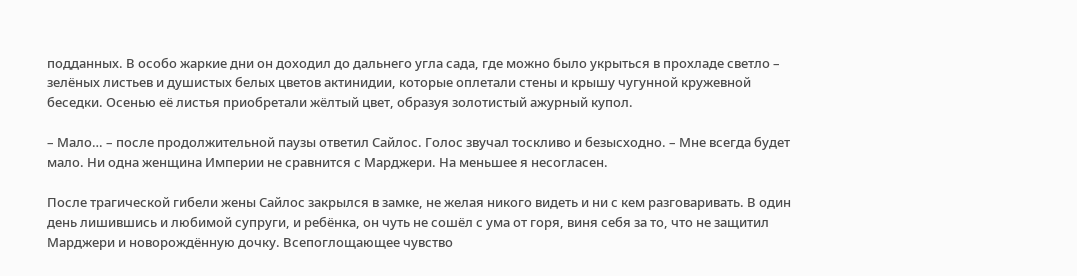подданных. В особо жаркие дни он доходил до дальнего угла сада, где можно было укрыться в прохладе светло – зелёных листьев и душистых белых цветов актинидии, которые оплетали стены и крышу чугунной кружевной беседки. Осенью её листья приобретали жёлтый цвет, образуя золотистый ажурный купол.

– Мало… – после продолжительной паузы ответил Сайлос. Голос звучал тоскливо и безысходно. – Мне всегда будет мало. Ни одна женщина Империи не сравнится с Марджери. На меньшее я несогласен.

После трагической гибели жены Сайлос закрылся в замке, не желая никого видеть и ни с кем разговаривать. В один день лишившись и любимой супруги, и ребёнка, он чуть не сошёл с ума от горя, виня себя за то, что не защитил Марджери и новорождённую дочку. Всепоглощающее чувство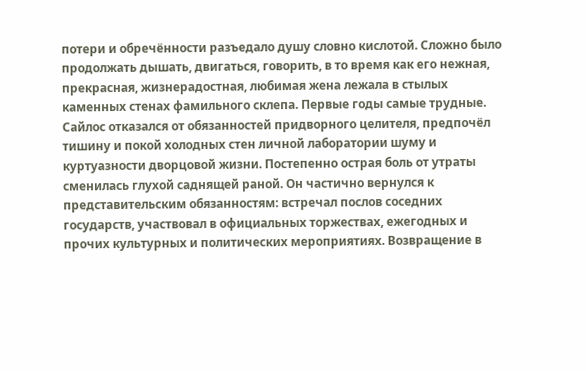потери и обречённости разъедало душу словно кислотой. Сложно было продолжать дышать, двигаться, говорить, в то время как его нежная, прекрасная, жизнерадостная, любимая жена лежала в стылых каменных стенах фамильного склепа. Первые годы самые трудные. Сайлос отказался от обязанностей придворного целителя, предпочёл тишину и покой холодных стен личной лаборатории шуму и куртуазности дворцовой жизни. Постепенно острая боль от утраты сменилась глухой саднящей раной. Он частично вернулся к представительским обязанностям: встречал послов соседних государств, участвовал в официальных торжествах, ежегодных и прочих культурных и политических мероприятиях. Возвращение в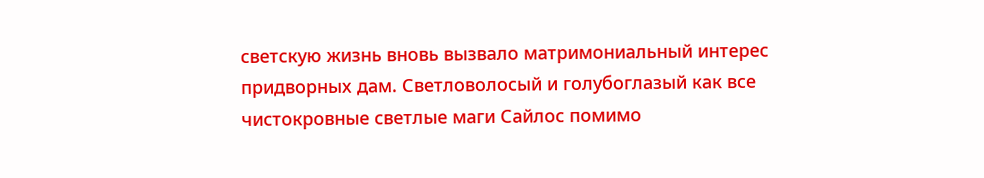светскую жизнь вновь вызвало матримониальный интерес придворных дам. Светловолосый и голубоглазый как все чистокровные светлые маги Сайлос помимо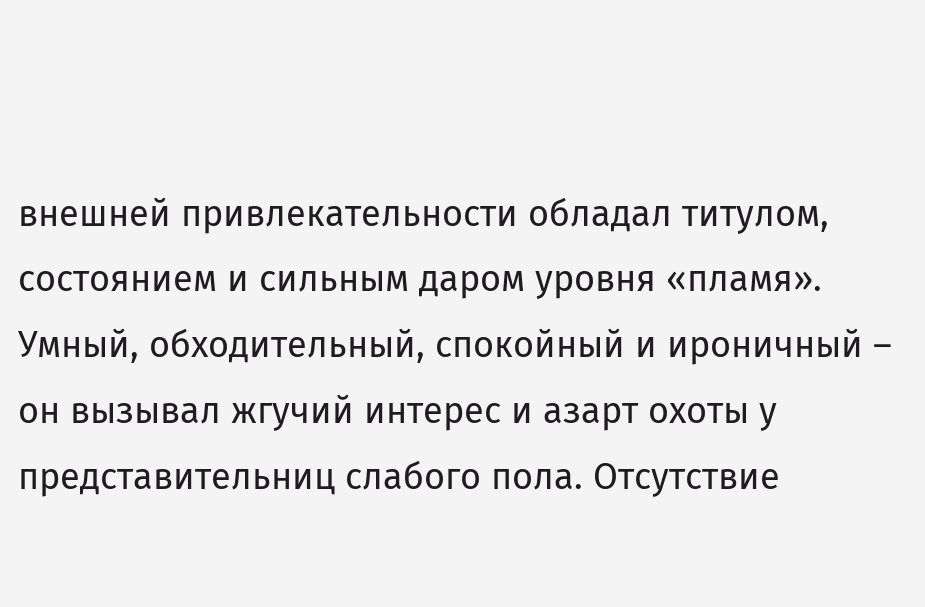внешней привлекательности обладал титулом, состоянием и сильным даром уровня «пламя». Умный, обходительный, спокойный и ироничный – он вызывал жгучий интерес и азарт охоты у представительниц слабого пола. Отсутствие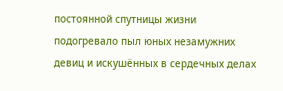постоянной спутницы жизни подогревало пыл юных незамужних девиц и искушённых в сердечных делах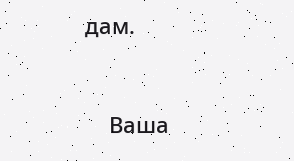дам.


    Ваша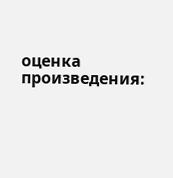оценка произведения: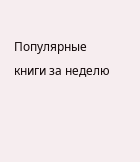Популярные книги за неделю